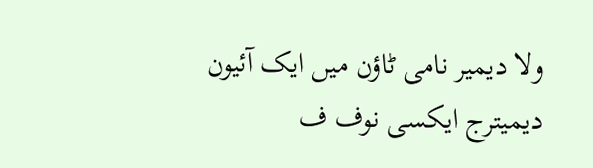ولا دیمیر نامی ٹاؤن میں ایک آئیون دیمیترج ایکسی نوف ف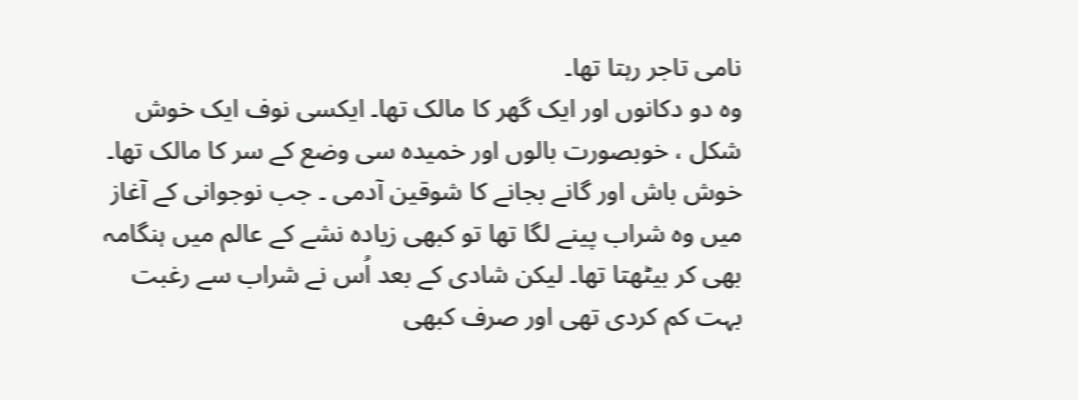نامی تاجر رہتا تھا۔
وہ دو دکانوں اور ایک گھر کا مالک تھا۔ ایکسی نوف ایک خوش شکل ، خوبصورت بالوں اور خمیدہ سی وضع کے سر کا مالک تھا۔ خوش باش اور گانے بجانے کا شوقین آدمی ۔ جب نوجوانی کے آغاز میں وہ شراب پینے لگا تھا تو کبھی زیادہ نشے کے عالم میں ہنگامہ بھی کر بیٹھتا تھا۔ لیکن شادی کے بعد اُس نے شراب سے رغبت بہت کم کردی تھی اور صرف کبھی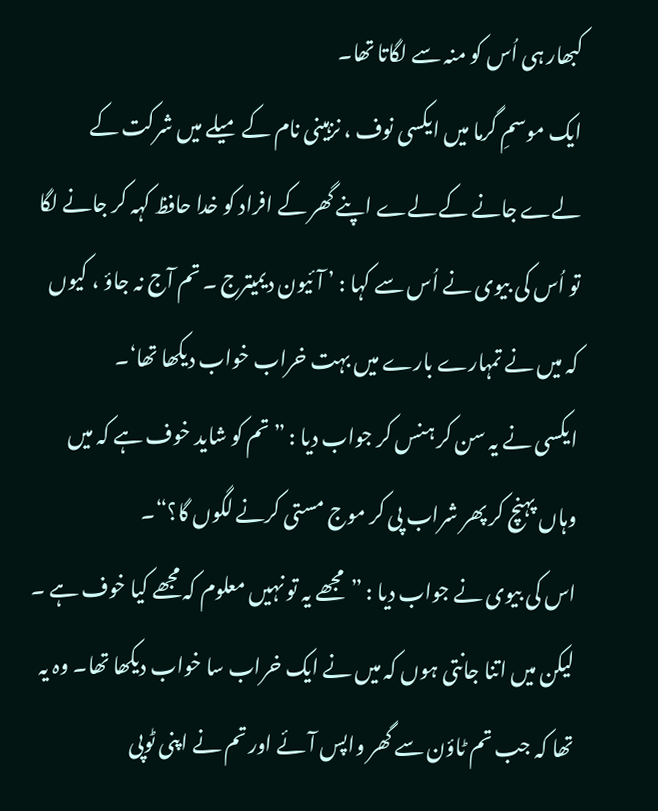کبھار ہی اُس کو منہ سے لگاتا تھا۔
ایک موسمِ گرما میں ایکسی نوف ، نزہینی نام کے میلے میں شرکت کے لےے جانے کے لےے اپنے گھر کے افراد کو خدا حافظ کہہ کر جانے لگا تو اُس کی بیوی نے اُس سے کہا : ’ آئیون دیمیترج ۔ تم آج نہ جاؤ ، کیوں کہ میں نے تمہارے بارے میں بہت خراب خواب دیکھا تھا‘۔
ایکسی نے یہ سن کر ہنس کر جواب دیا : ” تم کو شاید خوف ہے کہ میں وہاں پہنچ کر پھر شراب پی کر موج مستی کرنے لگوں گا؟“۔
اس کی بیوی نے جواب دیا : ”مجھے یہ تو نہیں معلوم کہ مجھے کیا خوف ہے ۔ لیکن میں اتنا جانتی ہوں کہ میں نے ایک خراب سا خواب دیکھا تھا۔ وہ یہ تھا کہ جب تم ٹاؤن سے گھر واپس آئے اور تم نے اپنی ٹوپی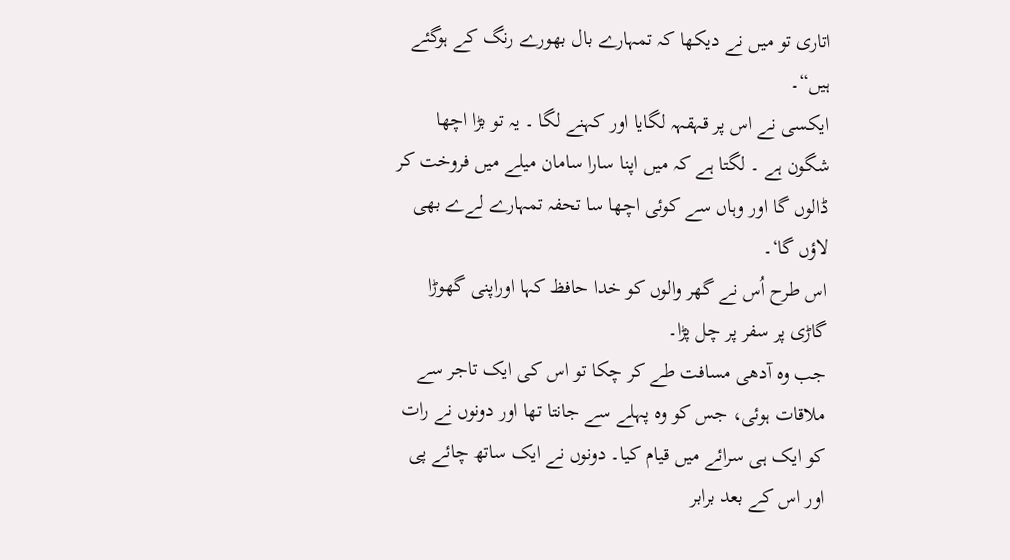اتاری تو میں نے دیکھا کہ تمہارے بال بھورے رنگ کے ہوگئے ہیں“۔
ایکسی نے اس پر قہقہہ لگایا اور کہنے لگا ۔ یہ تو بڑا اچھا شگون ہے ۔ لگتا ہے کہ میں اپنا سارا سامان میلے میں فروخت کر ڈالوں گا اور وہاں سے کوئی اچھا سا تحفہ تمہارے لےے بھی لاؤں گا‘۔
اس طرح اُس نے گھر والوں کو خدا حافظ کہا اوراپنی گھوڑا گاڑی پر سفر پر چل پڑا۔
جب وہ آدھی مسافت طے کر چکا تو اس کی ایک تاجر سے ملاقات ہوئی، جس کو وہ پہلے سے جانتا تھا اور دونوں نے رات کو ایک ہی سرائے میں قیام کیا۔ دونوں نے ایک ساتھ چائے پی اور اس کے بعد برابر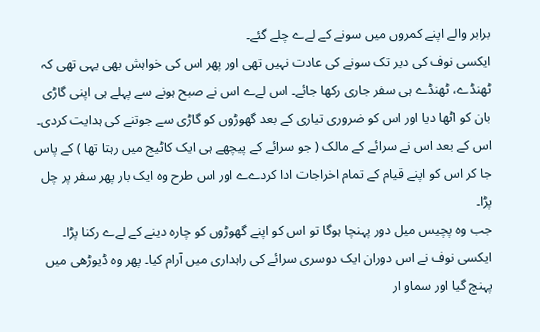برابر والے اپنے کمروں میں سونے کے لےے چلے گئے۔
ایکسی نوف کی دیر تک سونے کی عادت نہیں تھی اور پھر اس کی خواہش بھی یہی تھی کہ ٹھنڈے، ٹھنڈے ہی سفر جاری رکھا جائے۔ اس لےے اس نے صبح ہونے سے پہلے ہی اپنی گاڑی بان کو اٹھا دیا اور اس کو ضروری تیاری کے بعد گھوڑوں کو گاڑی سے جوتنے کی ہدایت کردی۔
اس کے بعد اس نے سرائے کے مالک ( جو سرائے کے پیچھے ہی ایک کاٹیج میں رہتا تھا ) کے پاس جا کر اس کو اپنے قیام کے تمام اخراجات ادا کردےے اور اس طرح وہ ایک بار پھر سفر پر چل پڑا۔
جب وہ پچیس میل دور پہنچا ہوگا تو اس کو اپنے گھوڑوں کو چارہ دینے کے لےے رکنا پڑا۔ ایکسی نوف نے اس دوران ایک دوسری سرائے کی راہداری میں آرام کیا۔ پھر وہ ڈیوڑھی میں پہنچ گیا اور سماو ار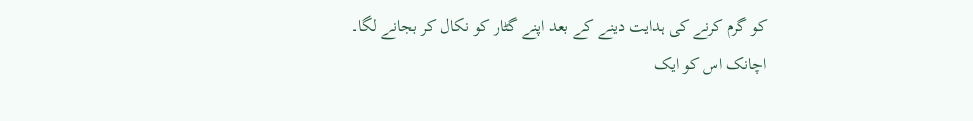کو گرم کرنے کی ہدایت دینے کے بعد اپنے گٹار کو نکال کر بجانے لگا۔
اچانک اس کو ایک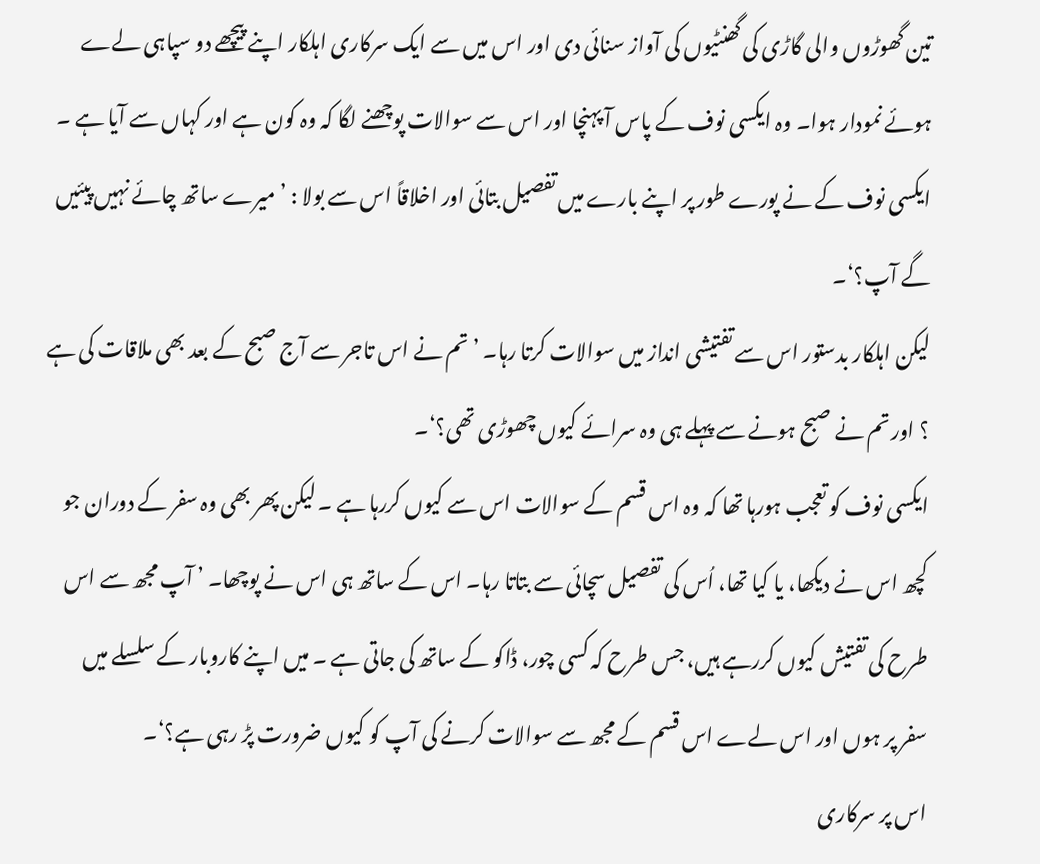تین گھوڑوں والی گاڑی کی گھنٹیوں کی آواز سنائی دی اور اس میں سے ایک سرکاری اہلکار اپنے پیچھے دو سپاہی لےے ہوئے نمودار ہوا۔ وہ ایکسی نوف کے پاس آ پہنچا اور اس سے سوالات پوچھنے لگا کہ وہ کون ہے اور کہاں سے آیا ہے ۔ ایکسی نوف کے نے پورے طور پر اپنے بارے میں تفصیل بتائی اور اخلاقاً اس سے بولا : ’ میرے ساتھ چائے نہیں پیئیں گے آپ؟‘۔
لیکن اہلکار بدستور اس سے تفتیشی انداز میں سوالات کرتا رہا۔ ’تم نے اس تاجر سے آج صبح کے بعد بھی ملاقات کی ہے ؟ اور تم نے صبح ہونے سے پہلے ہی وہ سرائے کیوں چھوڑی تھی؟‘۔
ایکسی نوف کو تعجب ہورہا تھا کہ وہ اس قسم کے سوالات اس سے کیوں کررہا ہے ۔ لیکن پھر بھی وہ سفر کے دوران جو کچھ اس نے دیکھا، یا کیا تھا، اُس کی تفصیل سچائی سے بتاتا رہا۔ اس کے ساتھ ہی اس نے پوچھا۔ ’ آپ مجھ سے اس طرح کی تفتیش کیوں کررہے ہیں، جس طرح کہ کسی چور، ڈاکو کے ساتھ کی جاتی ہے ۔ میں اپنے کاروبار کے سلسلے میں سفر پر ہوں اور اس لےے اس قسم کے مجھ سے سوالات کرنے کی آپ کو کیوں ضرورت پڑ رہی ہے؟‘۔
اس پر سرکاری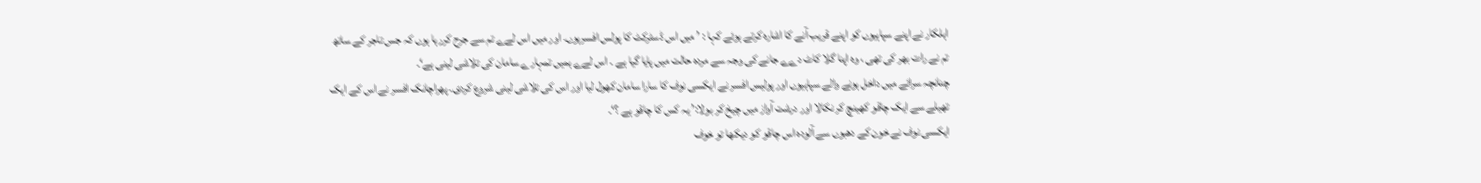اہلکار نے اپنے سپاہیوں کو اپنے قریب آنے کا اشارہ کرتے ہوئے کہا : ’ میں اس ڈسٹرکٹ کا پولس افسرہوں۔ اور میں اس لےے تم سے جرح کررہا ہوں کہ جس تاجر کے ساتھ تم نے رات بھر کی تھی ، وہ اپنا گلا کاٹ دےے جانے کی وجہ سے مردہ حالت میں پایا گیا ہے ۔ اس لےے ہمیں تمہارے سامان کی تلاشی لینی ہے‘۔
چنانچہ سرائے میں داخل ہونے والے سپاہیوں اور پولیس افسر نے ایکسی نوف کا سارا سامان کھول لیا اور اس کی تلاشی لینی شروع کردی۔ پھراچانک افسر نے اس کے ایک تھیلے سے ایک چاقو کھینچ کر نکالا اور درشت آواز میں چیخ کر بولا:’ یہ کس کا چاقو ہے ؟‘۔
ایکسی نوف نے خون کے دھبوں سے آلودہ اس چاقو کو دیکھا تو خوف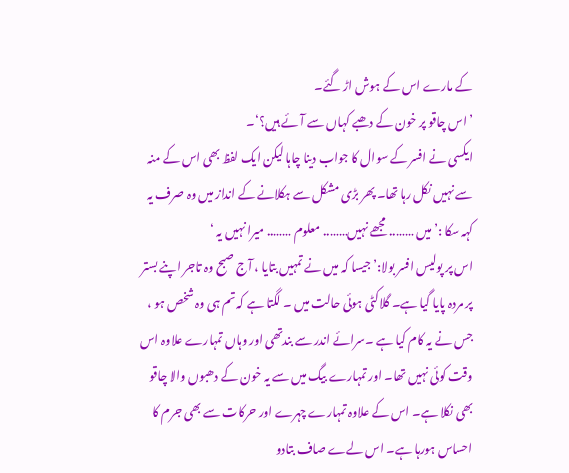کے مارے اس کے ہوش اڑ گئے۔
’ اس چاقو پر خون کے دھبے کہاں سے آئے ہیں؟‘۔
ایکسی نے افسر کے سوال کا جواب دینا چاہا لیکن ایک لفظ بھی اس کے منہ سے نہیں نکل رہا تھا۔ پھر بڑی مشکل سے ہکلانے کے انداز میں وہ صرف یہ کہہ سکا :’ میں …….. مجھے نہیں…….. معلوم …….. میرا نہیں یہ ‘
اس پر پولیس افسر بولا:’ جیسا کہ میں نے تمہیں بتایا ، آج صبح وہ تاجر اپنے بستر پر مردہ پایا گیا ہے۔ گلاکٹی ہوئی حالت میں ۔ لگتا ہے کہ تم ہی وہ شخص ہو ، جس نے یہ کام کیا ہے ۔سرائے اندر سے بندتھی اور وہاں تمہارے علاوہ اس وقت کوئی نہیں تھا۔ اور تمہارے بیگ میں سے یہ خون کے دھبوں والا چاقو بھی نکلا ہے۔ اس کے علاوہ تمہارے چہرے اور حرکات سے بھی جرم کا احساس ہورہا ہے۔ اس لےے صاف بتادو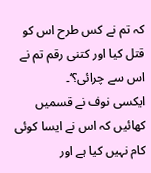کہ تم نے کس طرح اس کو قتل کیا اور کتنی رقم تم نے اس سے چرائی؟‘۔
ایکسی نوف نے قسمیں کھائیں کہ اس نے ایسا کوئی کام نہیں کیا ہے اور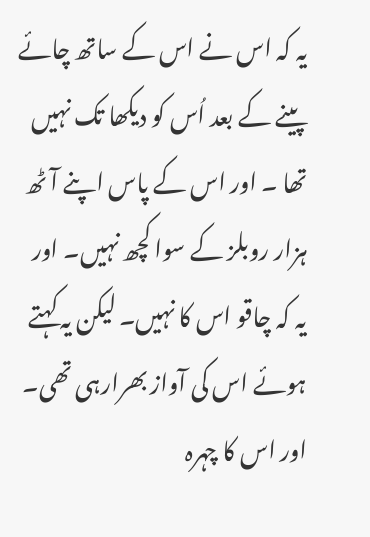یہ کہ اس نے اس کے ساتھ چائے پینے کے بعد اُس کو دیکھا تک نہیں تھا ۔ اور اس کے پاس اپنے آٹھ ہزار روبلز کے سوا کچھ نہیں۔ اور یہ کہ چاقو اس کا نہیں۔ لیکن یہ کہتے ہوئے اس کی آواز بھرارہی تھی۔ اور اس کا چہرہ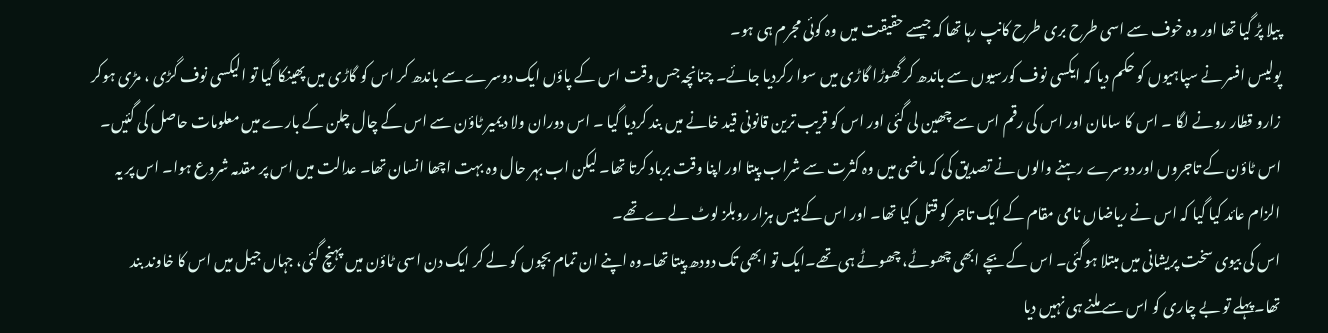پیلا پڑ گیا تھا اور وہ خوف سے اسی طرح بری طرح کانپ رہا تھا کہ جیسے حقیقت میں وہ کوئی مجرم ہی ہو۔
پولیس افسر نے سپاہیوں کو حکم دیا کہ ایکسی نوف کورسیوں سے باندھ کر گھوڑا گاڑی میں سوا رکردیا جائے۔ چنانچہ جس وقت اس کے پاؤں ایک دوسرے سے باندھ کر اس کو گاڑی میں پھینکا گیا تو الیکسی نوف گڑی ، مڑی ہوکر زارو قطار رونے لگا ۔ اس کا سامان اور اس کی رقم اس سے چھین لی گئی اور اس کو قریب ترین قانونی قید خانے میں بند کردیا گیا ۔ اس دوران ولا دیمیر ٹاؤن سے اس کے چال چلن کے بارے میں معلومات حاصل کی گئیں۔ اس ٹاؤن کے تاجروں اور دوسرے رہنے والوں نے تصدیق کی کہ ماضی میں وہ کثرت سے شراب پیتا اور اپنا وقت برباد کرتا تھا۔ لیکن اب بہر حال وہ بہت اچھا انسان تھا۔ عدالت میں اس پر مقدمہ شروع ہوا۔ اس پر یہ الزام عائد کیا گیا کہ اس نے ریاضاں نامی مقام کے ایک تاجر کو قتل کیا تھا۔ اور اس کے بیس ہزار روبلز لوٹ لےے تھے۔
اس کی بیوی سخت پریشانی میں مبتلا ہوگئی۔ اس کے بچے ابھی چھوٹے، چھوٹے ہی تھے۔ایک تو ابھی تک دودھ پیتا تھا۔وہ اپنے ان تمام بچوں کو لے کر ایک دن اسی ٹاؤن میں پہنچ گئی، جہاں جیل میں اس کا خاوند بند تھا۔پہلے تو بے چاری کو اس سے ملنے ہی نہیں دیا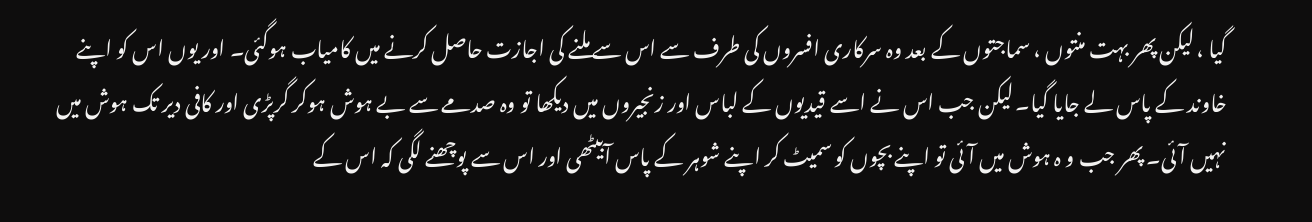گیا ، لیکن پھر بہت منتوں ، سماجتوں کے بعد وہ سرکاری افسروں کی طرف سے اس سے ملنے کی اجازت حاصل کرنے میں کامیاب ہوگئی۔ اور یوں اس کو اپنے خاوند کے پاس لے جایا گیا۔ لیکن جب اس نے اسے قیدیوں کے لباس اور زنجیروں میں دیکھا تو وہ صدمے سے بے ہوش ہوکر گرپڑی اور کافی دیر تک ہوش میں نہیں آئی۔ پھر جب و ہ ہوش میں آئی تو اپنے بچوں کو سمیٹ کر اپنے شوہر کے پاس آبیٹھی اور اس سے پوچھنے لگی کہ اس کے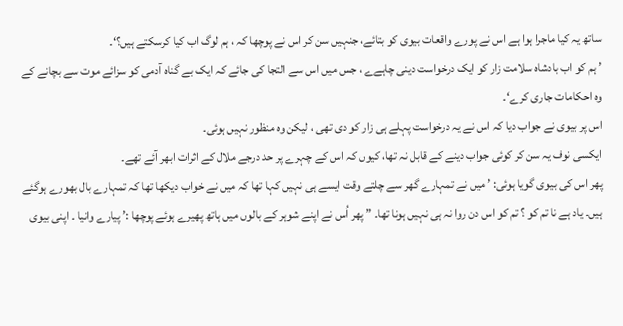ساتھ یہ کیا ماجرا ہوا ہے اس نے پورے واقعات بیوی کو بتائے، جنہیں سن کر اس نے پوچھا کہ ، ہم لوگ اب کیا کرسکتے ہیں؟‘۔
’ ہم کو اب بادشاہ سلامت زار کو ایک درخواست دینی چاہےے ، جس میں اس سے التجا کی جائے کہ ایک بے گناہ آدمی کو سزائے موت سے بچانے کے وہ احکامات جاری کرے‘۔
اس پر بیوی نے جواب دیا کہ اس نے یہ درخواست پہلے ہی زار کو دی تھی ، لیکن وہ منظور نہیں ہوئی۔
ایکسی نوف یہ سن کر کوئی جواب دینے کے قابل نہ تھا، کیوں کہ اس کے چہرے پر حد درجے ملال کے اثرات ابھر آئے تھے۔
پھر اس کی بیوی گویا ہوئی: ’ میں نے تمہارے گھر سے چلتے وقت ایسے ہی نہیں کہا تھا کہ میں نے خواب دیکھا تھا کہ تمہارے بال بھورے ہوگئے ہیں۔ یاد ہے نا تم کو ؟ تم کو اس دن روا نہ ہی نہیں ہونا تھا۔ ” پھر اُس نے اپنے شوہر کے بالوں میں ہاتھ پھیرے ہوئے پوچھا :’ پیارے وانیا ۔ اپنی بیوی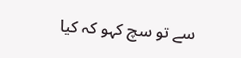سے تو سچ کہو کہ کیا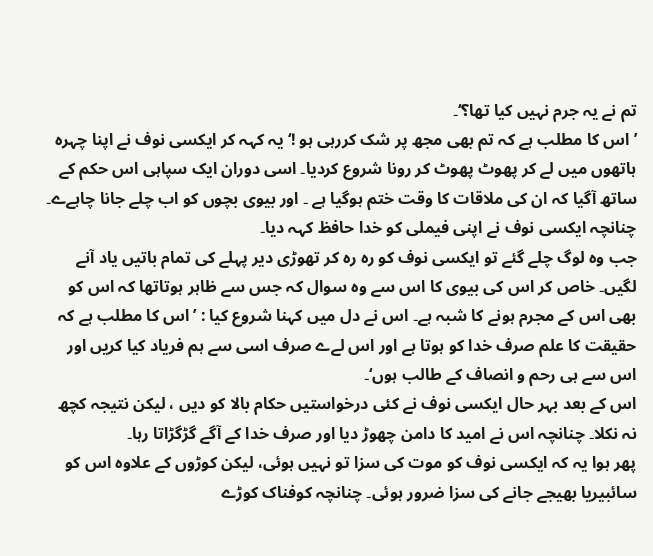تم نے یہ جرم نہیں کیا تھا؟‘۔
’ اس کا مطلب ہے کہ تم بھی مجھ پر شک کررہی ہو !‘ یہ کہہ کر ایکسی نوف نے اپنا چہرہ ہاتھوں میں لے کر پھوٹ پھوٹ کر رونا شروع کردیا۔ اسی دوران ایک سپاہی اس حکم کے ساتھ آگیا کہ ان کی ملاقات کا وقت ختم ہوگیا ہے ۔ اور بیوی بچوں کو اب چلے جانا چاہےے۔ چنانچہ ایکسی نوف نے اپنی فیملی کو خدا حافظ کہہ دیا۔
جب وہ لوگ چلے گئے تو ایکسی نوف کو رہ رہ کر تھوڑی دیر پہلے کی تمام باتیں یاد آنے لگیں۔ خاص کر اس کی بیوی کا اس سے وہ سوال کہ جس سے ظاہر ہوتاتھا کہ اس کو بھی اس کے مجرم ہونے کا شبہ ہے۔ اس نے دل میں کہنا شروع کیا : ’ اس کا مطلب ہے کہ حقیقت کا علم صرف خدا کو ہوتا ہے اور اس لےے صرف اسی سے ہم فریاد کیا کریں اور اس سے ہی رحم و انصاف کے طالب ہوں‘۔
اس کے بعد بہر حال ایکسی نوف نے کئی درخواستیں حکام بالا کو دیں ، لیکن نتیجہ کچھ نہ نکلا۔ چنانچہ اس نے امید کا دامن چھوڑ دیا اور صرف خدا کے آگے گڑگڑاتا رہا۔
پھر ہوا یہ کہ ایکسی نوف کو موت کی سزا تو نہیں ہوئی، لیکن کوڑوں کے علاوہ اس کو سائبیریا بھیجے جانے کی سزا ضرور ہوئی۔ چنانچہ کوفناک کوڑے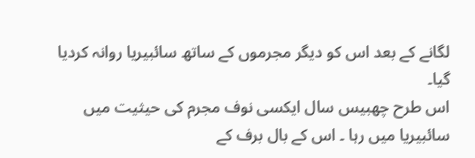لگانے کے بعد اس کو دیگر مجرموں کے ساتھ سائبیریا روانہ کردیا گیا۔
اس طرح چھبیس سال ایکسی نوف مجرم کی حیثیت میں سائبیریا میں رہا ۔ اس کے بال برف کے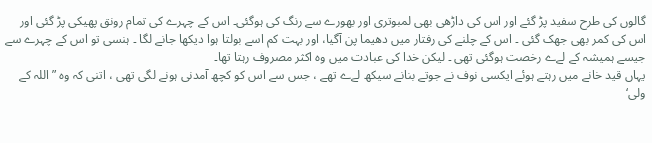گالوں کی طرح سفید پڑ گئے اور اس کی داڑھی بھی لمبوتری اور بھورے سے رنگ کی ہوگئی۔ اس کے چہرے کی تمام رونق پھیکی پڑ گئی اور اس کی کمر بھی جھک گئی ۔ اس کے چلنے کی رفتار میں دھیما پن آگیا، اور بہت کم اسے بولتا ہوا دیکھا جانے لگا ۔ ہنسی تو اس کے چہرے سے جیسے ہمیشہ کے لےے رخصت ہوگئی تھی ۔ لیکن خدا کی عبادت میں وہ اکثر مصروف رہتا تھا۔
یہاں قید خانے میں رہتے ہوئے ایکسی نوف نے جوتے بنانے سیکھ لےے تھے ، جس سے اس کو کچھ آمدنی ہونے لگی تھی ، اتنی کہ وہ ” اللہ کے ولی‘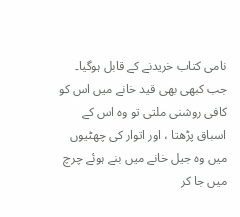نامی کتاب خریدنے کے قابل ہوگیا۔ جب کبھی بھی قید خانے میں اس کو کافی روشنی ملتی تو وہ اس کے اسباق پڑھتا ، اور اتوار کی چھٹیوں میں وہ جیل خانے میں بنے ہوئے چرچ میں جا کر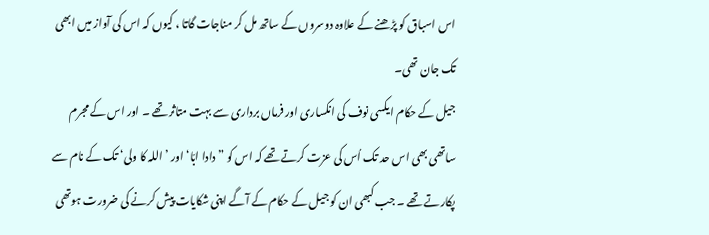اس اسباق کو پڑھنے کے علاوہ دوسروں کے ساتھ مل کر مناجات گاتا ، کیوں کہ اس کی آواز میں ابھی تک جان تھی۔
جیل کے حکام ایکسی نوف کی انکساری اور فرماں برداری سے بہت متاثر تھے ۔ اور اس کے مجرم ساتھی بھی اس حد تک اُس کی عزت کرتے تھے کہ اس کو ” دادا ابّا‘ اور ’ اللہ کا ولی‘ تک کے نام سے پکارتے تھے ۔ جب کبھی ان کو جیل کے حکام کے آگے اپنی شکایات پیش کرنے کی ضرورت ہوتھی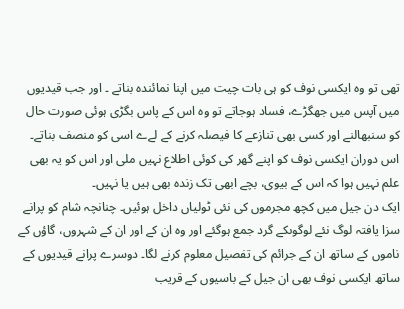تھی تو وہ ایکسی نوف کو ہی بات چیت میں اپنا نمائندہ بناتے ۔ اور جب قیدیوں میں آپس میں جھگڑے، فساد ہوجاتے تو وہ اس کے پاس بگڑی ہوئی صورت حال کو سنبھالنے اور کسی بھی تنازعے کا فیصلہ کرنے کے لےے اسی کو منصف بناتے۔
اس دوران ایکسی نوف کو اپنے گھر کی کوئی اطلاع نہیں ملی اور اس کو یہ بھی علم نہیں ہوا کہ اس کے بیوی، بچے ابھی تک زندہ بھی ہیں یا نہیں۔
ایک دن جیل میں کچھ مجرموں کی نئی ٹولیاں داخل ہوئیں۔ چنانچہ شام کو پرانے سزا یافتہ لوگ نئے لوگوںکے گرد جمع ہوگئے اور وہ ان کے اور ان کے شہروں، گاؤں کے ناموں کے ساتھ ان کے جرائم کی تفصیل معلوم کرنے لگا۔ دوسرے پرانے قیدیوں کے ساتھ ایکسی نوف بھی ان جیل کے باسیوں کے قریب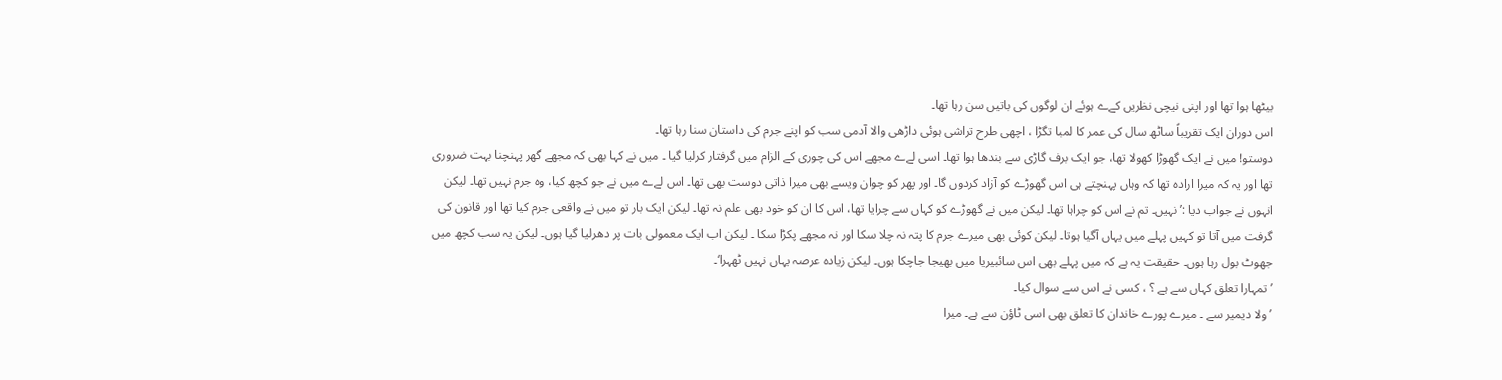بیٹھا ہوا تھا اور اپنی نیچی نظریں کےے ہوئے ان لوگوں کی باتیں سن رہا تھا۔
اس دوران ایک تقریباً ساٹھ سال کی عمر کا لمبا تگڑا ، اچھی طرح تراشی ہوئی داڑھی والا آدمی سب کو اپنے جرم کی داستان سنا رہا تھا۔
دوستو! میں نے ایک گھوڑا کھولا تھا، جو ایک برف گاڑی سے بندھا ہوا تھا۔ اسی لےے مجھے اس کی چوری کے الزام میں گرفتار کرلیا گیا ۔ میں نے کہا بھی کہ مجھے گھر پہنچنا بہت ضروری تھا اور یہ کہ میرا ارادہ تھا کہ وہاں پہنچتے ہی اس گھوڑے کو آزاد کردوں گا۔ اور پھر کو چوان ویسے بھی میرا ذاتی دوست بھی تھا۔ اس لےے میں نے جو کچھ کیا، وہ جرم نہیں تھا۔ لیکن انہوں نے جواب دیا :’ نہیں۔ تم نے اس کو چراہا تھا۔ لیکن میں نے گھوڑے کو کہاں سے چرایا تھا، اس کا ان کو خود بھی علم نہ تھا۔ لیکن ایک بار تو میں نے واقعی جرم کیا تھا اور قانون کی گرفت میں آتا تو کہیں پہلے میں یہاں آگیا ہوتا۔ لیکن کوئی بھی میرے جرم کا پتہ نہ چلا سکا اور نہ مجھے پکڑا سکا ۔ لیکن اب ایک معمولی بات پر دھرلیا گیا ہوں۔ لیکن یہ سب کچھ میں جھوٹ بول رہا ہوں۔ حقیقت یہ ہے کہ میں پہلے بھی اس سائبیریا میں بھیجا جاچکا ہوں۔ لیکن زیادہ عرصہ یہاں نہیں ٹھہرا‘۔
’ تمہارا تعلق کہاں سے ہے ؟ ، کسی نے اس سے سوال کیا۔
’ ولا دیمیر سے ۔ میرے پورے خاندان کا تعلق بھی اسی ٹاؤن سے ہے۔ میرا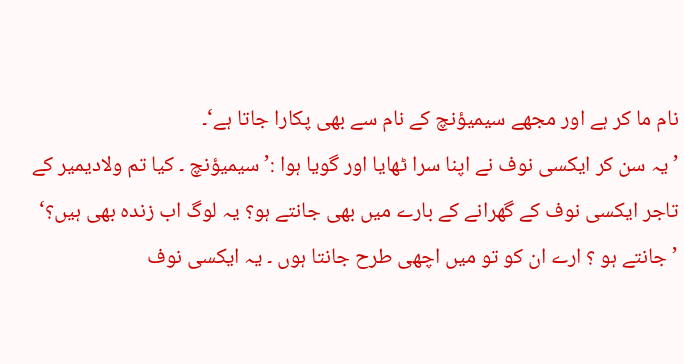نام ما کر ہے اور مجھے سیمیؤنچ کے نام سے بھی پکارا جاتا ہے‘۔
’ یہ سن کر ایکسی نوف نے اپنا سرا ٹھایا اور گویا ہوا :’ سیمیؤنچ ۔ کیا تم ولادیمیر کے تاجر ایکسی نوف کے گھرانے کے بارے میں بھی جانتے ہو؟ یہ لوگ اب زندہ بھی ہیں؟‘
’ جانتے ہو ؟ ارے ان کو تو میں اچھی طرح جانتا ہوں ۔ یہ ایکسی نوف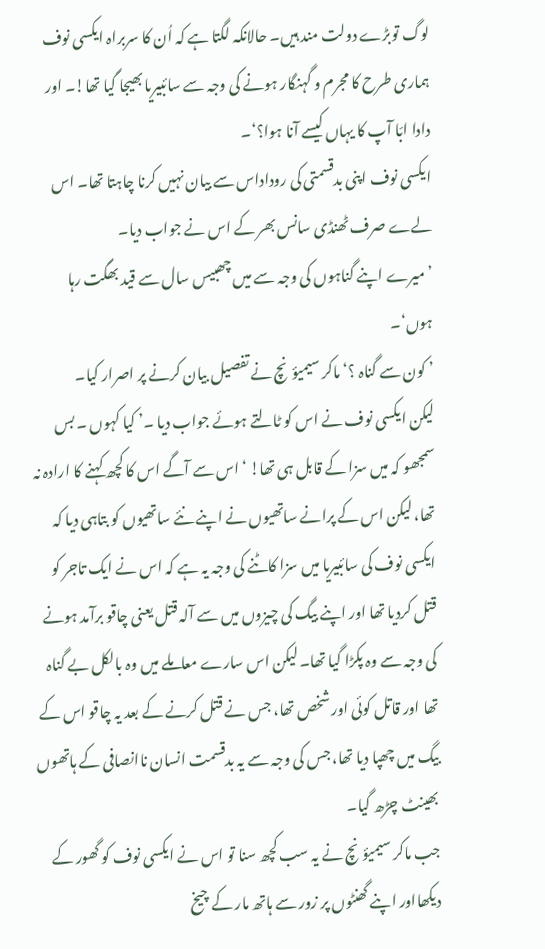لوگ توبڑے دولت مند ہیں۔ حالانکہ لگتا ہے کہ اُن کا سربراہ ایکسی نوف ہماری طرح کا مجرم و گہنگار ہونے کی وجہ سے سائبیریا بھیجا گیا تھا!۔ اور دادا ابّا آپ کا یہاں کیسے آنا ہوا؟‘۔
ایکسی نوف اپنی بدقسمتی کی روداداس سے بیان نہیں کرنا چاہتا تھا۔ اس لےے صرف ٹھنڈی سانس بھر کے اس نے جواب دیا۔
’میرے اپنے گناہوں کی وجہ سے میں چھبیس سال سے قید بھگت رہا ہوں‘۔
’ کون سے گناہ ؟‘ ماکر سیمیؤنچ نے تفصیل بیان کرنے پر اصرار کیا۔
لیکن ایکسی نوف نے اس کو ٹالتے ہوئے جواب دیا ۔’ کیا کہوں ۔ بس سمجھو کہ میں سزا کے قابل ہی تھا! ‘ اس سے آگے اس کا کچھ کہنے کا ارادہ نہ تھا، لیکن اس کے پرانے ساتھیوں نے اپنے نئے ساتھیوں کو بتاہی دیا کہ ایکسی نوف کی سائبیریا میں سزا کاٹنے کی وجہ یہ ہے کہ اس نے ایک تاجر کو قتل کردیا تھا اور اپنے بیگ کی چیزوں میں سے آلہ قتل یعنی چاقو برآمد ہونے کی وجہ سے وہ پکڑا گیا تھا۔ لیکن اس سارے معاملے میں وہ بالکل بے گناہ تھا اور قاتل کوئی اور شخص تھا، جس نے قتل کرنے کے بعد یہ چاقو اس کے بیگ میں چھپا دیا تھا، جس کی وجہ سے یہ بدقسمت انسان ناانصافی کے ہاتھوں بھینٹ چڑھ گیا۔
جب ماکر سیمیؤنچ نے یہ سب کچھ سنا تو اس نے ایکسی نوف کو گھور کے دیکھااور اپنے گھنٹوں پر زور سے ہاتھ مار کے چیخ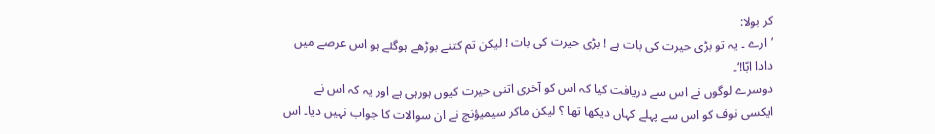کر بولا:
’ارے ۔ یہ تو بڑی حیرت کی بات ہے ! بڑی حیرت کی بات ! لیکن تم کتنے بوڑھے ہوگئے ہو اس عرصے میں دادا ابّا!‘۔
دوسرے لوگوں نے اس سے دریافت کیا کہ اس کو آخری اتنی حیرت کیوں ہورہی ہے اور یہ کہ اس نے ایکسی نوف کو اس سے پہلے کہاں دیکھا تھا ؟ لیکن ماکر سیمیؤنچ نے ان سوالات کا جواب نہیں دیا۔ اس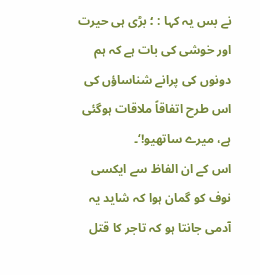نے بس یہ کہا : ؛ بڑی ہی حیرت اور خوشی کی بات ہے کہ ہم دونوں کی پرانے شناساؤں کی اس طرح اتفاقاً ملاقات ہوگئی ہے، میرے ساتھیو!‘۔
اس کے ان الفاظ سے ایکسی نوف کو گمان ہوا کہ شاید یہ آدمی جانتا ہو کہ تاجر کا قتل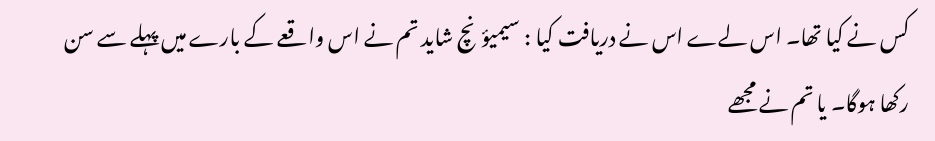کس نے کیا تھا۔ اس لےے اس نے دریافت کیا : سیمیؤنچ شاید تم نے اس واقعے کے بارے میں پہلے سے سن رکھا ہوگا۔ یا تم نے مجھے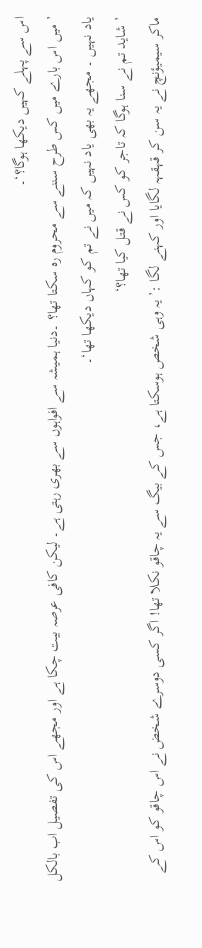اس سے پہلے کہیں دیکھا ہوگا؟‘۔
’ میں اس بارے میں کس طرح سننے سے محروم رہ سکتا تھا؟ ۔دنیا ہمیشہ سے افواہوں سے بھری رہتی ہے۔ لیکن کافی عرصہ بیت چکا ہے اور مجھے اس کی تفصیل اب بالکل یاد نہیں ۔ مجھے یہ بھی یاد نہیں کہ میں نے تم کو کہاں دیکھا تھا‘۔
’ شاید تم نے سنا ہوگا کہ تاجر کو کس نے قتل کیا تھا؟‘
ماکر سیمیؤنچ نے یہ سن کر قہقہہ لگایا اور کہنے لگا :’ یہ وہی شخص ہوسکتا ہے، جس کے بیگ سے یہ چاقو نکلا تھا! اگر کسی دوسرے شخض نے اس چاقو کو اس کے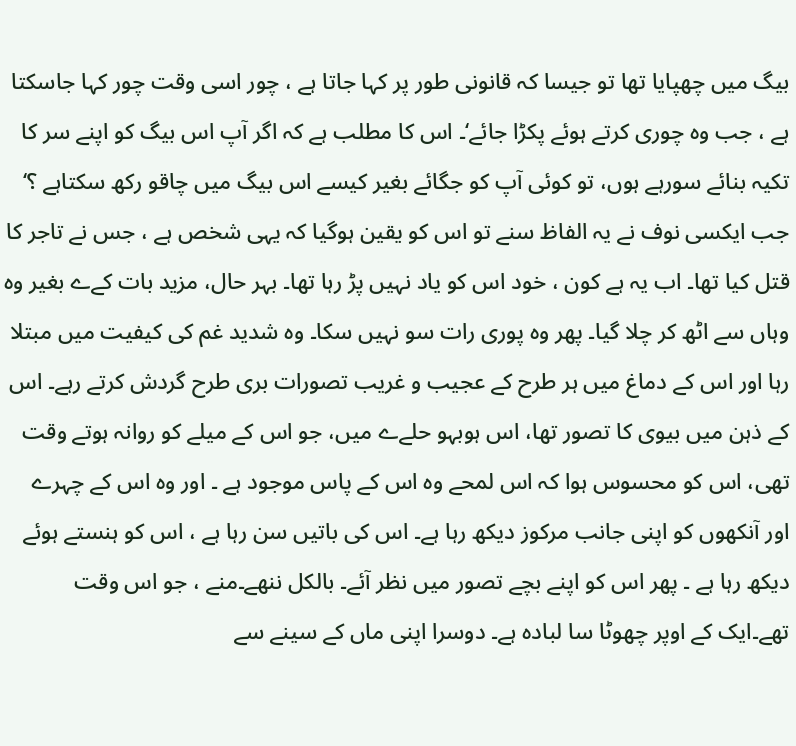بیگ میں چھپایا تھا تو جیسا کہ قانونی طور پر کہا جاتا ہے ، چور اسی وقت چور کہا جاسکتا ہے ، جب وہ چوری کرتے ہوئے پکڑا جائے‘۔ اس کا مطلب ہے کہ اگر آپ اس بیگ کو اپنے سر کا تکیہ بنائے سورہے ہوں، تو کوئی آپ کو جگائے بغیر کیسے اس بیگ میں چاقو رکھ سکتاہے ؟‘
جب ایکسی نوف نے یہ الفاظ سنے تو اس کو یقین ہوگیا کہ یہی شخص ہے ، جس نے تاجر کا قتل کیا تھا۔ اب یہ ہے کون ، خود اس کو یاد نہیں پڑ رہا تھا۔ بہر حال، مزید بات کےے بغیر وہ وہاں سے اٹھ کر چلا گیا۔ پھر وہ پوری رات سو نہیں سکا۔ وہ شدید غم کی کیفیت میں مبتلا رہا اور اس کے دماغ میں ہر طرح کے عجیب و غریب تصورات بری طرح گردش کرتے رہے۔ اس کے ذہن میں بیوی کا تصور تھا، اس ہوبہو حلےے میں، جو اس کے میلے کو روانہ ہوتے وقت تھی، اس کو محسوس ہوا کہ اس لمحے وہ اس کے پاس موجود ہے ۔ اور وہ اس کے چہرے اور آنکھوں کو اپنی جانب مرکوز دیکھ رہا ہے۔ اس کی باتیں سن رہا ہے ، اس کو ہنستے ہوئے دیکھ رہا ہے ۔ پھر اس کو اپنے بچے تصور میں نظر آئے۔ بالکل ننھے۔منے ، جو اس وقت تھے۔ایک کے اوپر چھوٹا سا لبادہ ہے۔ دوسرا اپنی ماں کے سینے سے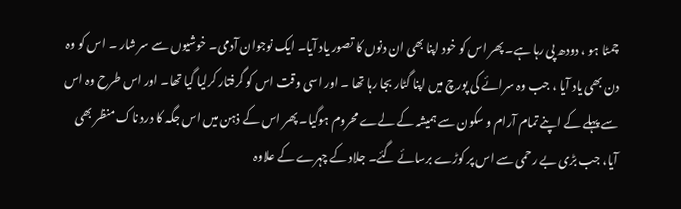چمٹا ہو ، دودھ پی رہا ہے۔ پھر اس کو خود اپنا بھی ان دنوں کا تصور یاد آیا۔ ایک نوجوان آدمی۔ خوشیوں سے سر شار ۔ اس کو وہ دن بھی یاد آیا ، جب وہ سرائے کی پورچ میں اپنا گٹار بجا رہا تھا ۔ اور اسی وقت اس کو گرفتار کرلیا گیا تھا۔ اور اس طرح وہ اس سے پہلے کے اپنے تمام آرام و سکون سے ہمیشہ کے لےے محروم ہوگیا۔ پھر اس کے ذہن میں اس جگہ کا درد ناک منظر بھی آیا، جب بڑی بے رحمی سے اس پر کوڑے برسائے گئے۔ جلاد کے چہرے کے علاوہ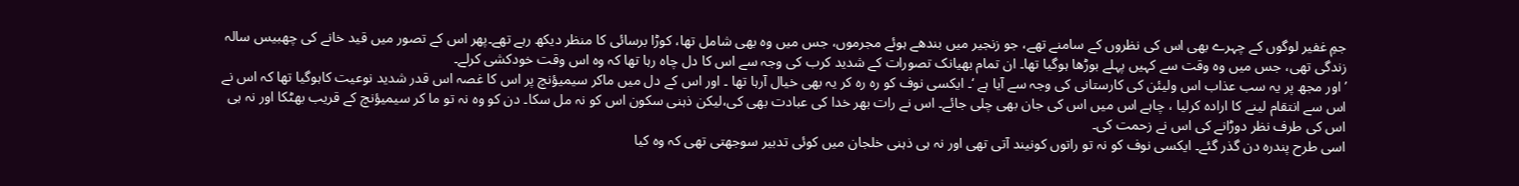جمِ غفیر لوگوں کے چہرے بھی اس کی نظروں کے سامنے تھے، جو زنجیر میں بندھے ہوئے مجرموں، جس میں وہ بھی شامل تھا، کوڑا برسائی کا منظر دیکھ رہے تھے۔پھر اس کے تصور میں قید خانے کی چھبیس سالہ زندگی تھی، جس میں وہ وقت سے کہیں پہلے بوڑھا ہوگیا تھا۔ ان تمام بھیانک تصورات کے شدید کرب کی وجہ سے اس کا دل چاہ رہا تھا کہ وہ اس وقت خودکشی کرلے۔
’ اور مجھ پر یہ سب عذاب اس ولیئن کی کارستانی کی وجہ سے آیا ہے ‘۔ ایکسی نوف کو رہ رہ کر یہ بھی خیال آرہا تھا ۔ اور اس کے دل میں ماکر سیمیؤنچ پر اس کا غصہ اس قدر شدید نوعیت کاہوگیا تھا کہ اس نے اس سے انتقام لینے کا ارادہ کرلیا ، چاہے اس میں اس کی جان بھی چلی جائے۔ اس نے رات بھر خدا کی عبادت بھی کی،لیکن ذہنی سکون اس کو نہ مل سکا۔ دن کو وہ نہ تو ما کر سیمیؤنچ کے قریب بھٹکا اور نہ ہی اس کی طرف نظر دوڑانے کی اس نے زحمت کی۔
اسی طرح پندرہ دن گذر گئے۔ ایکسی نوف کو نہ تو راتوں کونیند آتی تھی اور نہ ہی ذہنی خلجان میں کوئی تدبیر سوجھتی تھی کہ وہ کیا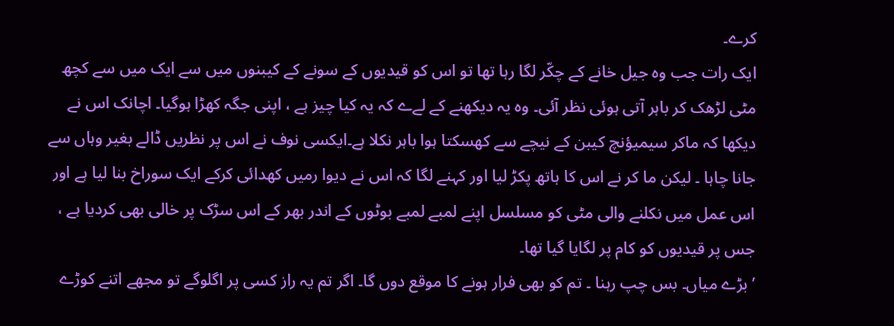کرے۔
ایک رات جب وہ جیل خانے کے چکّر لگا رہا تھا تو اس کو قیدیوں کے سونے کے کیبنوں میں سے ایک میں سے کچھ مٹی لڑھک کر باہر آتی ہوئی نظر آئی۔ وہ یہ دیکھنے کے لےے کہ یہ کیا چیز ہے ، اپنی جگہ کھڑا ہوگیا۔ اچانک اس نے دیکھا کہ ماکر سیمیؤنچ کیبن کے نیچے سے کھسکتا ہوا باہر نکلا ہے۔ایکسی نوف نے اس پر نظریں ڈالے بغیر وہاں سے جانا چاہا ۔ لیکن ما کر نے اس کا ہاتھ پکڑ لیا اور کہنے لگا کہ اس نے دیوا رمیں کھدائی کرکے ایک سوراخ بنا لیا ہے اور اس عمل میں نکلنے والی مٹی کو مسلسل اپنے لمبے لمبے بوٹوں کے اندر بھر کے اس سڑک پر خالی بھی کردیا ہے ، جس پر قیدیوں کو کام پر لگایا گیا تھا۔
’ بڑے میاں۔ بس چپ رہنا ۔ تم کو بھی فرار ہونے کا موقع دوں گا۔ اگر تم یہ راز کسی پر اگلوگے تو مجھے اتنے کوڑے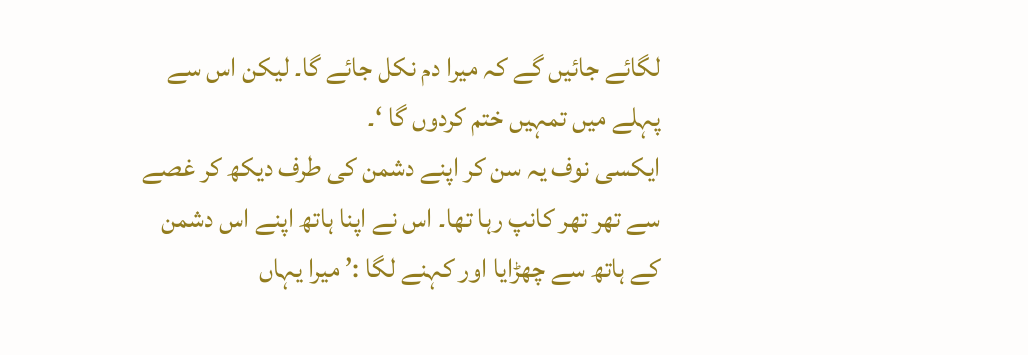لگائے جائیں گے کہ میرا دم نکل جائے گا۔ لیکن اس سے پہلے میں تمہیں ختم کردوں گا ‘۔
ایکسی نوف یہ سن کر اپنے دشمن کی طرف دیکھ کر غصے سے تھر تھر کانپ رہا تھا۔ اس نے اپنا ہاتھ اپنے اس دشمن کے ہاتھ سے چھڑایا اور کہنے لگا :’ میرا یہاں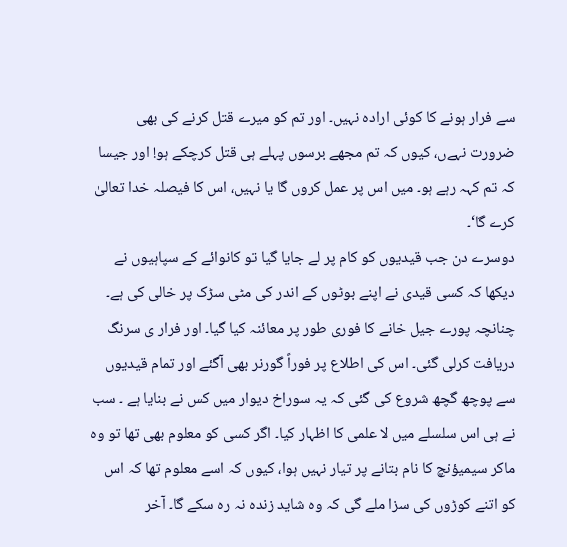سے فرار ہونے کا کوئی ارادہ نہیں۔ اور تم کو میرے قتل کرنے کی بھی ضرورت نہےں، کیوں کہ تم مجھے برسوں پہلے ہی قتل کرچکے ہو! اور جیسا کہ تم کہہ رہے ہو۔ میں اس پر عمل کروں گا یا نہیں، اس کا فیصلہ خدا تعالیٰ کرے گا‘۔
دوسرے دن جب قیدیوں کو کام پر لے جایا گیا تو کانوائے کے سپاہیوں نے دیکھا کہ کسی قیدی نے اپنے بوٹوں کے اندر کی مٹی سڑک پر خالی کی ہے۔ چنانچہ پورے جیل خانے کا فوری طور پر معائنہ کیا گیا۔ اور فرار ی سرنگ دریافت کرلی گئی۔ اس کی اطلاع پر فوراً گورنر بھی آگئے اور تمام قیدیوں سے پوچھ گچھ شروع کی گئی کہ یہ سوراخ دیوار میں کس نے بنایا ہے ۔ سب نے ہی اس سلسلے میں لا علمی کا اظہار کیا۔ اگر کسی کو معلوم بھی تھا تو وہ ماکر سیمیؤنچ کا نام بتانے پر تیار نہیں ہوا، کیوں کہ اسے معلوم تھا کہ اس کو اتنے کوڑوں کی سزا ملے گی کہ وہ شاید زندہ نہ رہ سکے گا۔ آخر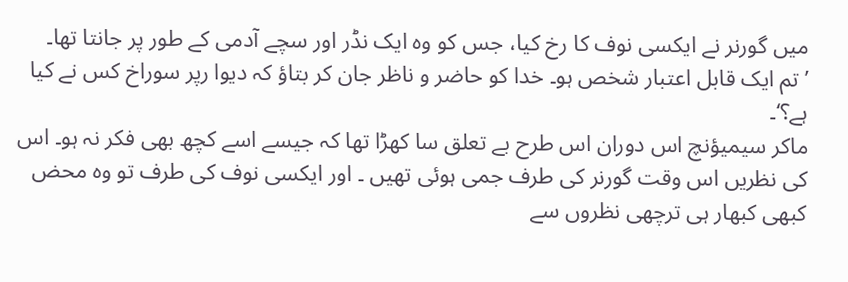میں گورنر نے ایکسی نوف کا رخ کیا، جس کو وہ ایک نڈر اور سچے آدمی کے طور پر جانتا تھا۔
’ تم ایک قابل اعتبار شخص ہو۔ خدا کو حاضر و ناظر جان کر بتاؤ کہ دیوا رپر سوراخ کس نے کیا ہے؟‘۔
ماکر سیمیؤنچ اس دوران اس طرح بے تعلق سا کھڑا تھا کہ جیسے اسے کچھ بھی فکر نہ ہو۔ اس کی نظریں اس وقت گورنر کی طرف جمی ہوئی تھیں ۔ اور ایکسی نوف کی طرف تو وہ محض کبھی کبھار ہی ترچھی نظروں سے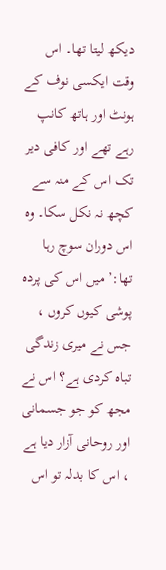دیکھ لیتا تھا۔ اس وقت ایکسی نوف کے ہونٹ اور ہاتھ کانپ رہے تھے اور کافی دیر تک اس کے منہ سے کچھ نہ نکل سکا۔ وہ اس دوران سوچ رہا تھا:’ میں اس کی پردہ پوشی کیوں کروں ، جس نے میری زندگی تباہ کردی ہے؟ اس نے مجھ کو جو جسمانی اور روحانی آزار دیا ہے ، اس کا بدلہ تو اس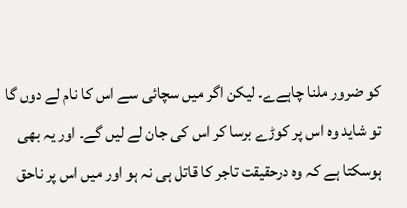کو ضرور ملنا چاہےے۔ لیکن اگر میں سچائی سے اس کا نام لے دوں گا تو شاید وہ اس پر کوڑے برسا کر اس کی جان لے لیں گے۔ اور یہ بھی ہوسکتا ہے کہ وہ درحقیقت تاجر کا قاتل ہی نہ ہو اور میں اس پر ناحق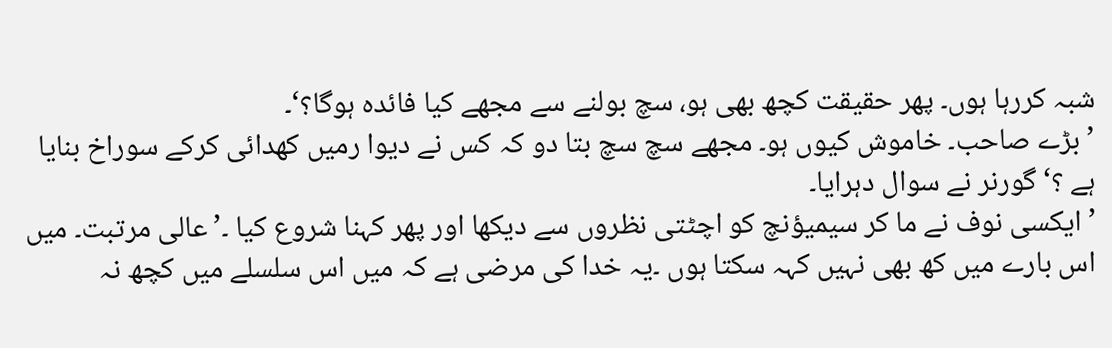شبہ کررہا ہوں۔ پھر حقیقت کچھ بھی ہو، سچ بولنے سے مجھے کیا فائدہ ہوگا؟‘۔
’ بڑے صاحب۔ خاموش کیوں ہو۔ مجھے سچ سچ بتا دو کہ کس نے دیوا رمیں کھدائی کرکے سوراخ بنایا ہے ؟‘ گورنر نے سوال دہرایا۔
’ ایکسی نوف نے ما کر سیمیؤنچ کو اچٹتی نظروں سے دیکھا اور پھر کہنا شروع کیا ۔’ عالی مرتبت۔ میں اس بارے میں کھ بھی نہیں کہہ سکتا ہوں ۔یہ خدا کی مرضی ہے کہ میں اس سلسلے میں کچھ نہ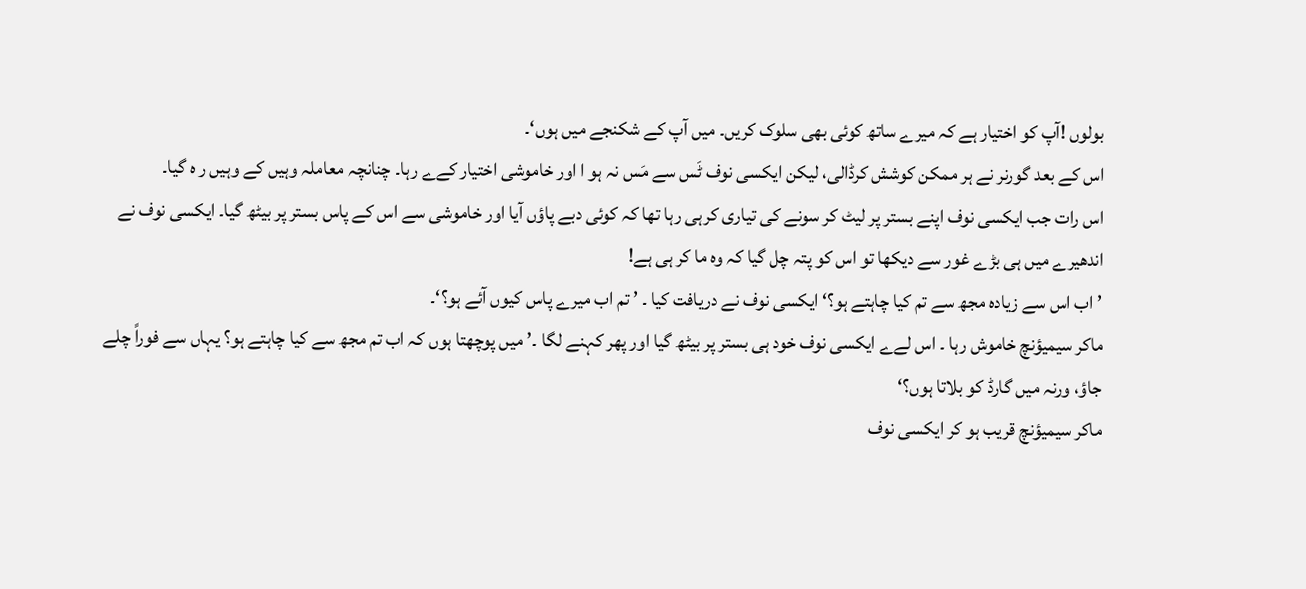بولوں !آپ کو اختیار ہے کہ میرے ساتھ کوئی بھی سلوک کریں۔ میں آپ کے شکنجے میں ہوں‘۔
اس کے بعد گورنر نے ہر ممکن کوشش کرڈالی، لیکن ایکسی نوف ٹَس سے مَس نہ ہو ا اور خاموشی اختیار کےے رہا۔ چنانچہ معاملہ وہیں کے وہیں ر ہ گیا۔
اس رات جب ایکسی نوف اپنے بستر پر لیٹ کر سونے کی تیاری کرہی رہا تھا کہ کوئی دبے پاؤں آیا اور خاموشی سے اس کے پاس بستر پر بیٹھ گیا۔ ایکسی نوف نے اندھیرے میں ہی بڑے غور سے دیکھا تو اس کو پتہ چل گیا کہ وہ ما کر ہی ہے!
’ اب اس سے زیادہ مجھ سے تم کیا چاہتے ہو؟‘ ایکسی نوف نے دریافت کیا ۔ ’ تم اب میرے پاس کیوں آئے ہو؟‘۔
ماکر سیمیؤنچ خاموش رہا ۔ اس لےے ایکسی نوف خود ہی بستر پر بیٹھ گیا اور پھر کہنے لگا ۔’ میں پوچھتا ہوں کہ اب تم مجھ سے کیا چاہتے ہو؟ یہاں سے فوراً چلے جاؤ، ورنہ میں گارڈ کو بلاتا ہوں؟‘
ماکر سیمیؤنچ قریب ہو کر ایکسی نوف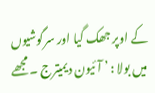کے اوپر جھک گیا اور سرگوشیوں میں بولا : ’ آئیون دیمیترج ۔ مجھے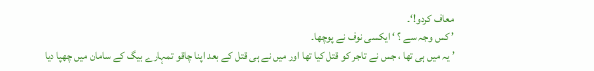معاف کردو!‘۔
’ کس وجہ سے ؟ ‘ ایکسی نوف نے پوچھا۔
’ یہ میں ہی تھا ، جس نے تاجر کو قتل کیا تھا اور میں نے ہی قتل کے بعد اپنا چاقو تمہارے بیگ کے سامان میں چھپا دیا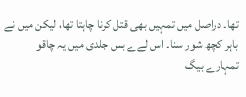تھا۔ دراصل میں تمہیں بھی قتل کرنا چاہتا تھا، لیکن میں نے باہر کچھ شور سنا۔ اس لےے بس جلدی میں یہ چاقو تمہارے بیگ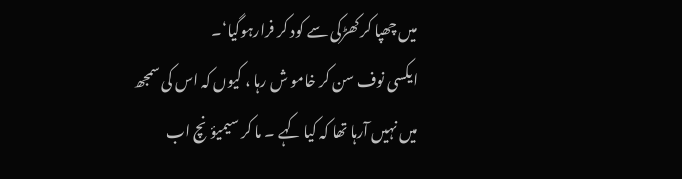میں چھپا کر کھڑکی سے کود کر فرارہوگیا‘۔
ایکسی نوف سن کر خامو ش رہا ، کیوں کہ اس کی سمجھ میں نہیں آرہا تھا کہ کیا کہے ۔ ما کر سیمیؤنچ اب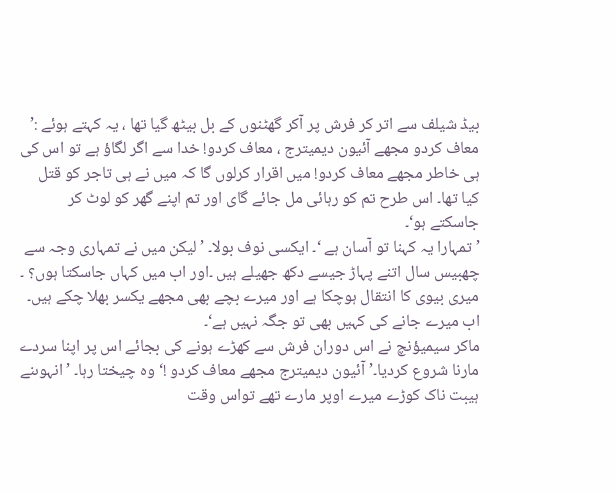بیڈ شیلف سے اتر کر فرش پر آکر گھٹنوں کے بل بیٹھ گیا تھا ، یہ کہتے ہوئے :’ معاف کردو مجھے آئیون دیمیترج ، معاف کردو! خدا سے اگر لگاؤ ہے تو اس کی ہی خاطر مجھے معاف کردو! میں اقرار کرلوں گا کہ میں نے ہی تاجر کو قتل کیا تھا۔ اس طرح تم کو رہائی مل جائے گای اور تم اپنے گھر کو لوٹ کر جاسکتے ہو‘۔
’ تمہارا یہ کہنا تو آسان ہے ‘۔ ایکسی نوف بولا۔ ’ لیکن میں نے تمہاری وجہ سے چھبیس سال اتنے پہاڑ جیسے دکھ جھیلے ہیں ۔اور اب میں کہاں جاسکتا ہوں؟ ۔ میری بیوی کا انتقال ہوچکا ہے اور میرے بچے بھی مجھے یکسر بھلا چکے ہیں۔ اب میرے جانے کی کہیں بھی تو جگہ نہیں ہے‘۔
ماکر سیمیؤنچ نے اس دوران فرش سے کھڑے ہونے کی بجائے اس پر اپنا سردے مارنا شروع کردیا۔’ آئیون دیمیترج مجھے معاف کردو !‘ وہ چیختا رہا۔ ’ انہوںنے ہیبت ناک کوڑے میرے اوپر مارے تھے تواس وقت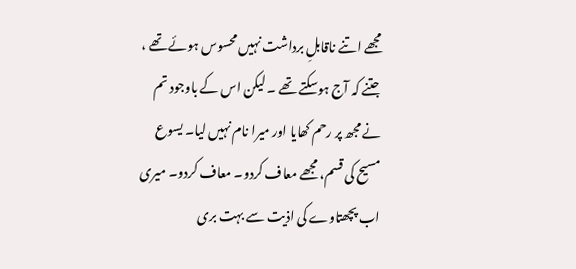مجھے اتنے ناقابلِ برداشت نہیں محسوس ہوئے تھے ، جتنے کہ آج ہوسکتے تھے ۔ لیکن اس کے باوجود تم نے مجھ پر رحم کھایا اور میرا نام نہیں لیا۔ یسوع مسیح کی قسم، مجھے معاف کردو۔ معاف کردو۔ میری اب پچھتاوے کی اذیت سے بہت بری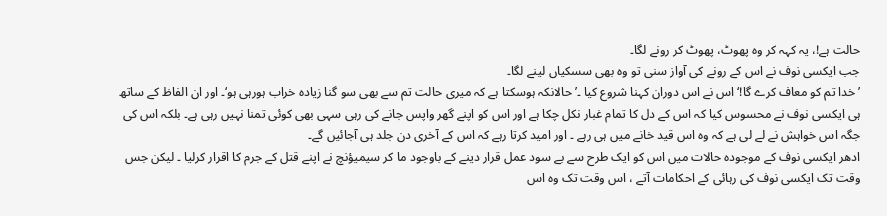حالت ہے!، یہ کہہ کر وہ پھوٹ، پھوٹ کر رونے لگا۔
جب ایکسی نوف نے اس کے رونے کی آواز سنی تو وہ بھی سسکیاں لینے لگا۔
’ خدا تم کو معاف کرے گا!‘اس نے اس دوران کہنا شروع کیا ۔’ حالانکہ ہوسکتا ہے کہ میری حالت تم سے بھی سو گنا زیادہ خراب ہورہی ہو‘۔ اور ان الفاظ کے ساتھ ہی ایکسی نوف نے محسوس کیا کہ اس کے دل کا تمام غبار نکل چکا ہے اور اس کو اپنے گھر واپس جانے کی رہی سہی بھی کوئی تمنا نہیں رہی ہے۔ بلکہ اس کی جگہ اس خواہش نے لے لی ہے کہ وہ اس قید خانے میں ہی رہے ۔ اور امید کرتا رہے کہ اس کے آخری دن جلد ہی آجائیں گے۔
ادھر ایکسی نوف کے موجودہ حالات میں اس کو ایک طرح سے بے سود عمل قرار دینے کے باوجود ما کر سیمیؤنچ نے اپنے قتل کے جرم کا اقرار کرلیا ۔ لیکن جس وقت تک ایکسی نوف کی رہائی کے احکامات آتے ، اس وقت تک وہ اس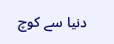دنیا سے کوچ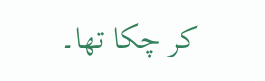کر چکا تھا۔